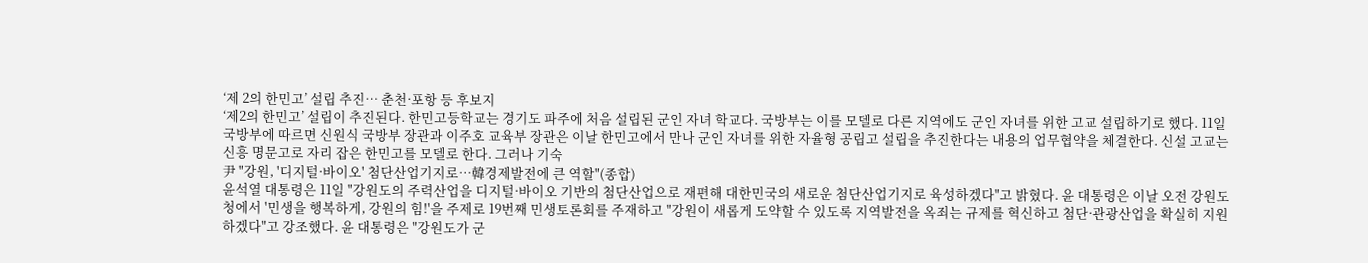‘제 2의 한민고’ 설립 추진… 춘천·포항 등 후보지
‘제2의 한민고’ 설립이 추진된다. 한민고등학교는 경기도 파주에 처음 설립된 군인 자녀 학교다. 국방부는 이를 모델로 다른 지역에도 군인 자녀를 위한 고교 설립하기로 했다. 11일 국방부에 따르면 신원식 국방부 장관과 이주호 교육부 장관은 이날 한민고에서 만나 군인 자녀를 위한 자율형 공립고 설립을 추진한다는 내용의 업무협약을 체결한다. 신설 고교는 신흥 명문고로 자리 잡은 한민고를 모델로 한다. 그러나 기숙
尹 "강원, '디지털·바이오' 첨단산업기지로…韓경제발전에 큰 역할"(종합)
윤석열 대통령은 11일 "강원도의 주력산업을 디지털·바이오 기반의 첨단산업으로 재편해 대한민국의 새로운 첨단산업기지로 육성하겠다"고 밝혔다. 윤 대통령은 이날 오전 강원도청에서 '민생을 행복하게, 강원의 힘!'을 주제로 19번째 민생토론회를 주재하고 "강원이 새롭게 도약할 수 있도록 지역발전을 옥죄는 규제를 혁신하고 첨단·관광산업을 확실히 지원하겠다"고 강조했다. 윤 대통령은 "강원도가 군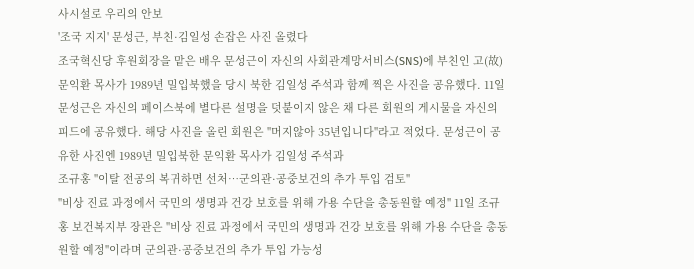사시설로 우리의 안보
'조국 지지' 문성근, 부친·김일성 손잡은 사진 올렸다
조국혁신당 후원회장을 맡은 배우 문성근이 자신의 사회관계망서비스(SNS)에 부친인 고(故) 문익환 목사가 1989년 밀입북했을 당시 북한 김일성 주석과 함께 찍은 사진을 공유했다. 11일 문성근은 자신의 페이스북에 별다른 설명을 덧붙이지 않은 채 다른 회원의 게시물을 자신의 피드에 공유했다. 해당 사진을 올린 회원은 "머지않아 35년입니다"라고 적었다. 문성근이 공유한 사진엔 1989년 밀입북한 문익환 목사가 김일성 주석과
조규홍 "이탈 전공의 복귀하면 선처…군의관·공중보건의 추가 투입 검토"
"비상 진료 과정에서 국민의 생명과 건강 보호를 위해 가용 수단을 총동원할 예정" 11일 조규홍 보건복지부 장관은 "비상 진료 과정에서 국민의 생명과 건강 보호를 위해 가용 수단을 총동원할 예정"이라며 군의관·공중보건의 추가 투입 가능성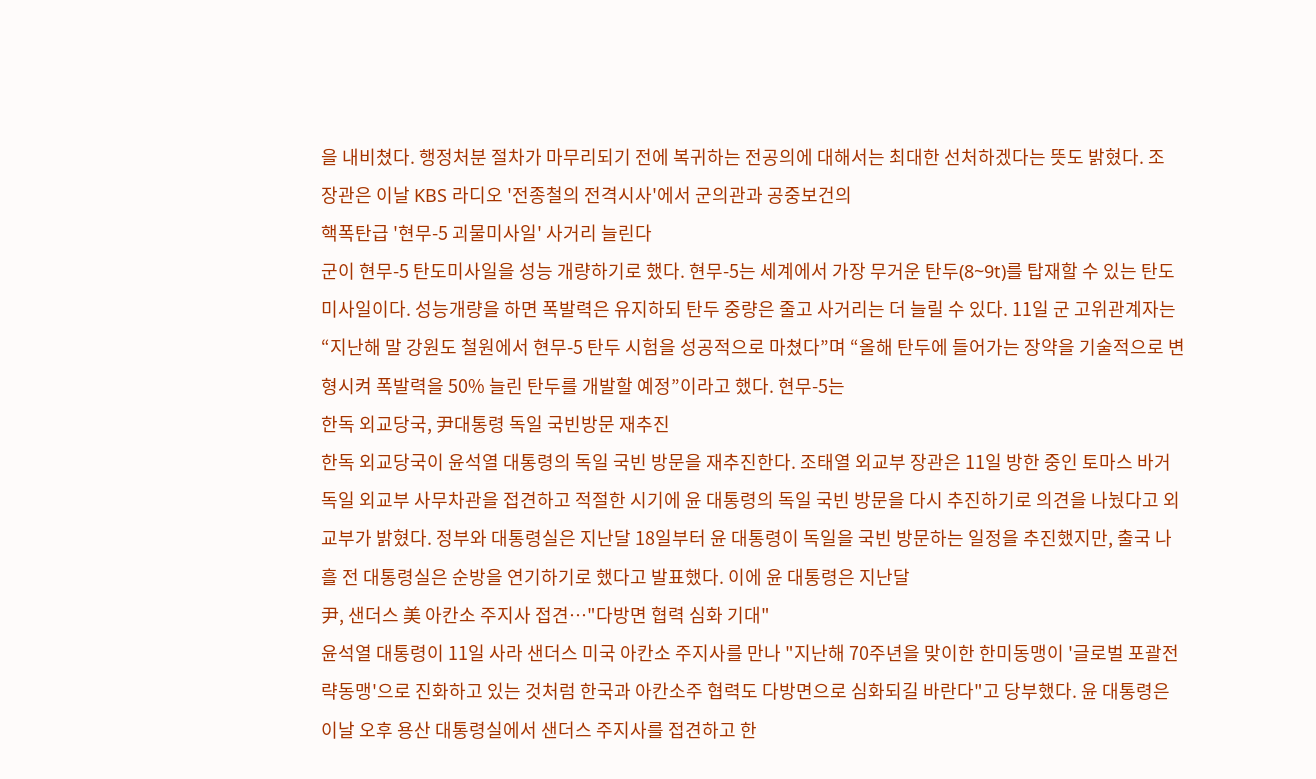을 내비쳤다. 행정처분 절차가 마무리되기 전에 복귀하는 전공의에 대해서는 최대한 선처하겠다는 뜻도 밝혔다. 조 장관은 이날 KBS 라디오 '전종철의 전격시사'에서 군의관과 공중보건의
핵폭탄급 '현무-5 괴물미사일' 사거리 늘린다
군이 현무-5 탄도미사일을 성능 개량하기로 했다. 현무-5는 세계에서 가장 무거운 탄두(8~9t)를 탑재할 수 있는 탄도미사일이다. 성능개량을 하면 폭발력은 유지하되 탄두 중량은 줄고 사거리는 더 늘릴 수 있다. 11일 군 고위관계자는 “지난해 말 강원도 철원에서 현무-5 탄두 시험을 성공적으로 마쳤다”며 “올해 탄두에 들어가는 장약을 기술적으로 변형시켜 폭발력을 50% 늘린 탄두를 개발할 예정”이라고 했다. 현무-5는
한독 외교당국, 尹대통령 독일 국빈방문 재추진
한독 외교당국이 윤석열 대통령의 독일 국빈 방문을 재추진한다. 조태열 외교부 장관은 11일 방한 중인 토마스 바거 독일 외교부 사무차관을 접견하고 적절한 시기에 윤 대통령의 독일 국빈 방문을 다시 추진하기로 의견을 나눴다고 외교부가 밝혔다. 정부와 대통령실은 지난달 18일부터 윤 대통령이 독일을 국빈 방문하는 일정을 추진했지만, 출국 나흘 전 대통령실은 순방을 연기하기로 했다고 발표했다. 이에 윤 대통령은 지난달
尹, 샌더스 美 아칸소 주지사 접견…"다방면 협력 심화 기대"
윤석열 대통령이 11일 사라 샌더스 미국 아칸소 주지사를 만나 "지난해 70주년을 맞이한 한미동맹이 '글로벌 포괄전략동맹'으로 진화하고 있는 것처럼 한국과 아칸소주 협력도 다방면으로 심화되길 바란다"고 당부했다. 윤 대통령은 이날 오후 용산 대통령실에서 샌더스 주지사를 접견하고 한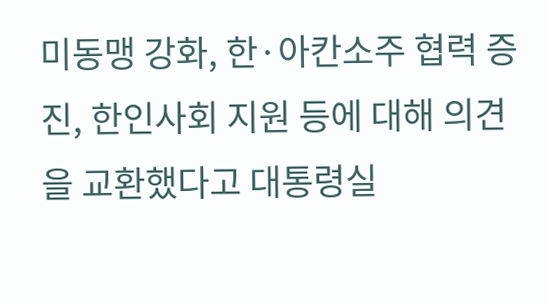미동맹 강화, 한·아칸소주 협력 증진, 한인사회 지원 등에 대해 의견을 교환했다고 대통령실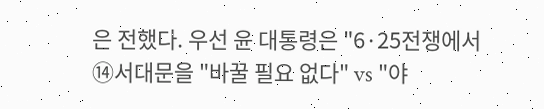은 전했다. 우선 윤 대통령은 "6·25전쟁에서
⑭서대문을 "바꿀 필요 없다" vs "야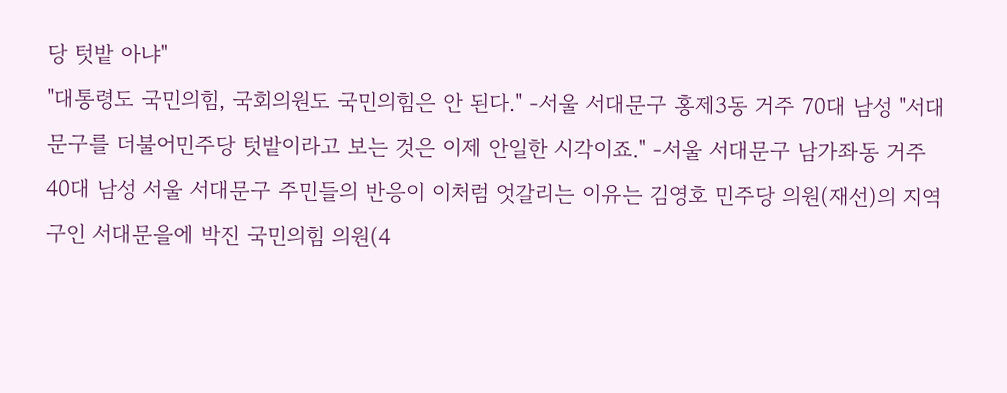당 텃밭 아냐"
"대통령도 국민의힘, 국회의원도 국민의힘은 안 된다." -서울 서대문구 홍제3동 거주 70대 남성 "서대문구를 더불어민주당 텃밭이라고 보는 것은 이제 안일한 시각이죠." -서울 서대문구 남가좌동 거주 40대 남성 서울 서대문구 주민들의 반응이 이처럼 엇갈리는 이유는 김영호 민주당 의원(재선)의 지역구인 서대문을에 박진 국민의힘 의원(4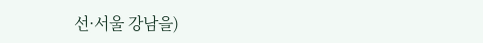선·서울 강남을)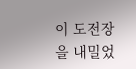이 도전장을 내밀었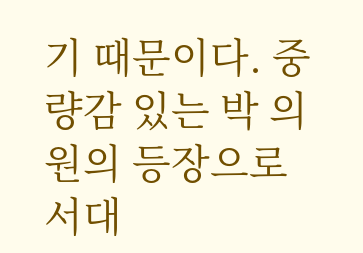기 때문이다. 중량감 있는 박 의원의 등장으로 서대